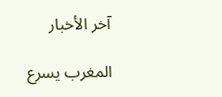آخر الأخبار

المغرب يسرع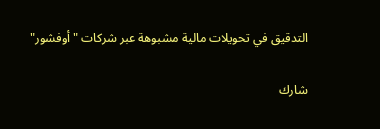التدقيق في تحويلات مالية مشبوهة عبر شركات "أوفشور"

شارك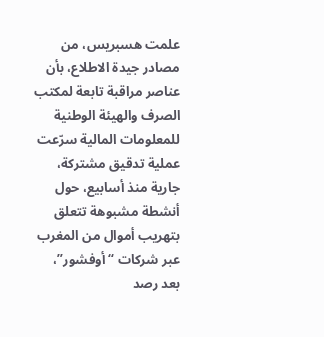علمت هسبريس، من مصادر جيدة الاطلاع، بأن عناصر مراقبة تابعة لمكتب الصرف والهيئة الوطنية للمعلومات المالية سرّعت عملية تدقيق مشتركة، جارية منذ أسابيع، حول أنشطة مشبوهة تتعلق بتهريب أموال من المغرب عبر شركات “أوفشور”، بعد رصد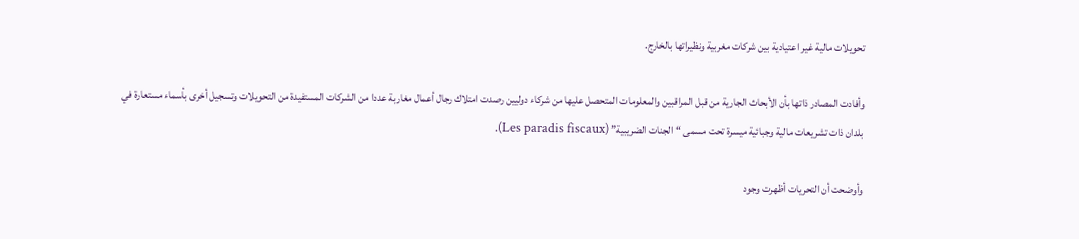تحويلات مالية غير اعتيادية بين شركات مغربية ونظيراتها بالخارج.

وأفادت المصادر ذاتها بأن الأبحاث الجارية من قبل المراقبين والمعلومات المتحصل عليها من شركاء دوليين رصدت امتلاك رجال أعمال مغاربة عددا من الشركات المستفيدة من التحويلات وتسجيل أخرى بأسماء مستعارة في بلدان ذات تشريعات مالية وجبائية ميسرة تحت مسمى “الجنات الضريبية” (Les paradis fiscaux).

وأوضحت أن التحريات أظهرت وجود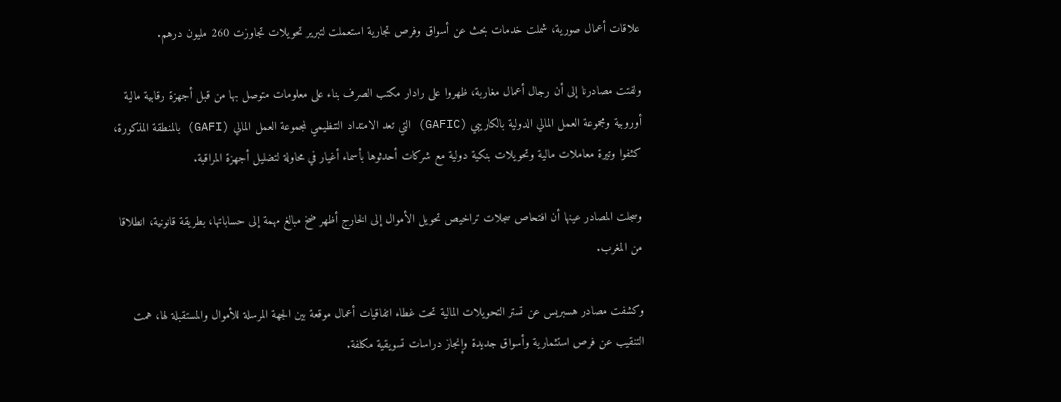علاقات أعمال صورية، شملت خدمات بحث عن أسواق وفرص تجارية استعملت لتبرير تحويلات تجاوزت 260 مليون درهم.

ولفتت مصادرنا إلى أن رجال أعمال مغاربة، ظهروا على رادار مكتب الصرف بناء على معلومات متوصل بها من قبل أجهزة رقابية مالية أوروبية ومجموعة العمل المالي الدولية بالكاريبي (GAFIC) التي تعد الامتداد التنظيمي لمجموعة العمل المالي (GAFI) بالمنطقة المذكورة، كثفوا وتيرة معاملات مالية وتحويلات بنكية دولية مع شركات أحدثوها بأسماء أغيار في محاولة لتضليل أجهزة المراقبة.

وسجلت المصادر عينها أن افتحاص سجلات تراخيص تحويل الأموال إلى الخارج أظهر ضخ مبالغ مهمة إلى حساباتها، بطريقة قانونية، انطلاقا من المغرب.

وكشفت مصادر هسبريس عن تستر التحويلات المالية تحت غطاء اتفاقيات أعمال موقعة بين الجهة المرسلة للأموال والمستقبلة لها، همت التنقيب عن فرص استثمارية وأسواق جديدة وإنجاز دراسات تسويقية مكلفة.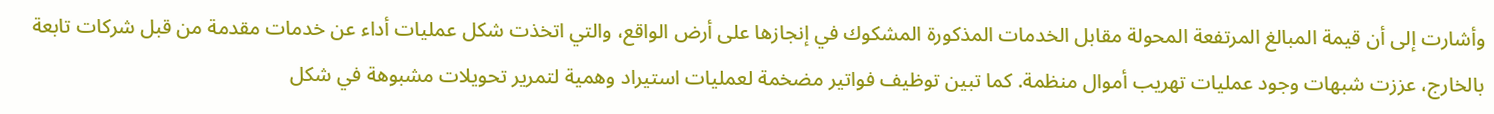وأشارت إلى أن قيمة المبالغ المرتفعة المحولة مقابل الخدمات المذكورة المشكوك في إنجازها على أرض الواقع، والتي اتخذت شكل عمليات أداء عن خدمات مقدمة من قبل شركات تابعة بالخارج، عززت شبهات وجود عمليات تهريب أموال منظمة. كما تبين توظيف فواتير مضخمة لعمليات استيراد وهمية لتمرير تحويلات مشبوهة في شكل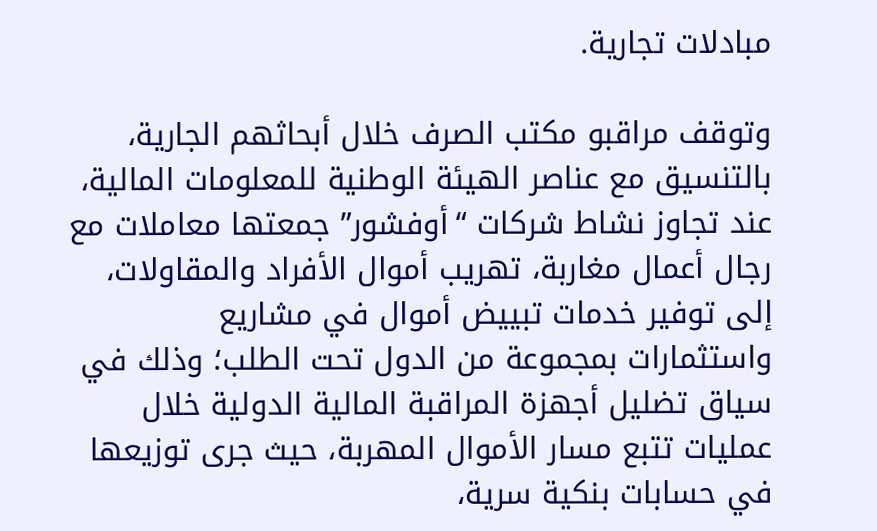مبادلات تجارية.

وتوقف مراقبو مكتب الصرف خلال أبحاثهم الجارية، بالتنسيق مع عناصر الهيئة الوطنية للمعلومات المالية، عند تجاوز نشاط شركات “أوفشور” جمعتها معاملات مع رجال أعمال مغاربة، تهريب أموال الأفراد والمقاولات، إلى توفير خدمات تبييض أموال في مشاريع واستثمارات بمجموعة من الدول تحت الطلب؛ وذلك في سياق تضليل أجهزة المراقبة المالية الدولية خلال عمليات تتبع مسار الأموال المهربة، حيث جرى توزيعها في حسابات بنكية سرية،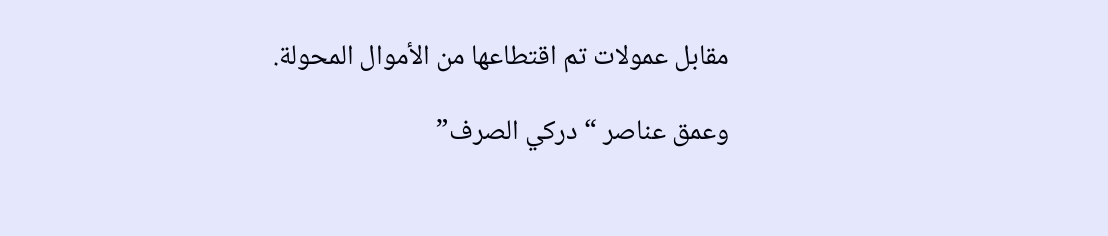مقابل عمولات تم اقتطاعها من الأموال المحولة.

وعمق عناصر “دركي الصرف”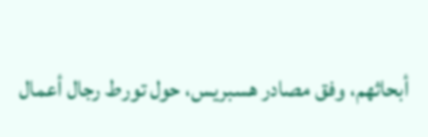أبحاثهم، وفق مصادر هسبريس، حول تورط رجال أعمال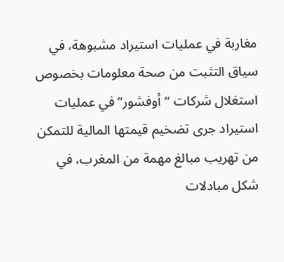مغاربة في عمليات استيراد مشبوهة، في سياق التثبت من صحة معلومات بخصوص استغلال شركات “أوفشور” في عمليات استيراد جرى تضخيم قيمتها المالية للتمكن من تهريب مبالغ مهمة من المغرب، في شكل مبادلات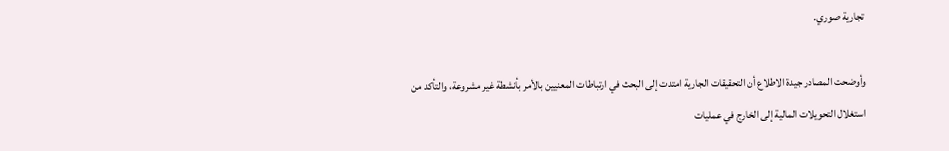تجارية صوري.

وأوضحت المصادر جيدة الاطلاع أن التحقيقات الجارية امتدت إلى البحث في ارتباطات المعنيين بالأمر بأنشطة غير مشروعة، والتأكد من استغلال التحويلات المالية إلى الخارج في عمليات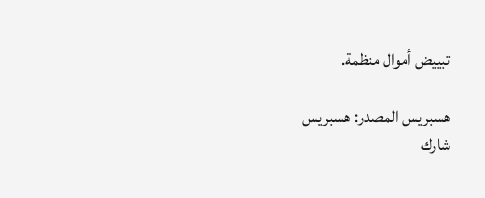تبييض أموال منظمة.

هسبريس المصدر: هسبريس
شارك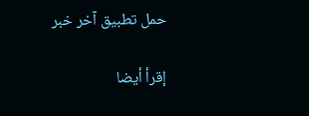حمل تطبيق آخر خبر

إقرأ أيضا